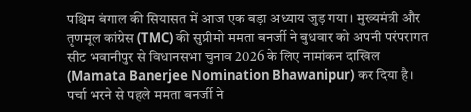पश्चिम बंगाल की सियासत में आज एक बड़ा अध्याय जुड़ गया। मुख्यमंत्री और तृणमूल कांग्रेस (TMC) की सुप्रीमो ममता बनर्जी ने बुधवार को अपनी परंपरागत सीट भवानीपुर से विधानसभा चुनाव 2026 के लिए नामांकन दाखिल (Mamata Banerjee Nomination Bhawanipur) कर दिया है।
पर्चा भरने से पहले ममता बनर्जी ने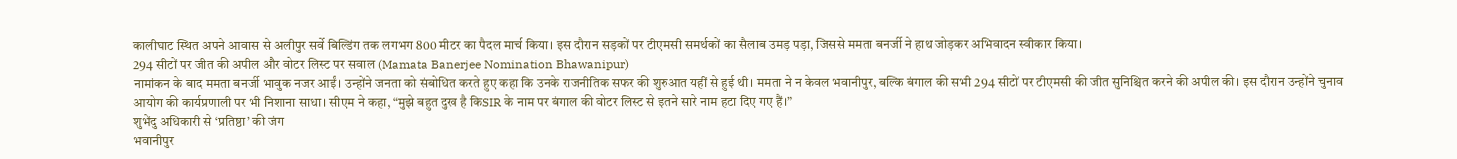कालीघाट स्थित अपने आवास से अलीपुर सर्वे बिल्डिंग तक लगभग 800 मीटर का पैदल मार्च किया। इस दौरान सड़कों पर टीएमसी समर्थकों का सैलाब उमड़ पड़ा, जिससे ममता बनर्जी ने हाथ जोड़कर अभिवादन स्वीकार किया।
294 सीटों पर जीत की अपील और वोटर लिस्ट पर सवाल (Mamata Banerjee Nomination Bhawanipur)
नामांकन के बाद ममता बनर्जी भावुक नजर आईं। उन्होंने जनता को संबोधित करते हुए कहा कि उनके राजनीतिक सफर की शुरुआत यहीं से हुई थी। ममता ने न केवल भवानीपुर, बल्कि बंगाल की सभी 294 सीटों पर टीएमसी की जीत सुनिश्चित करने की अपील की। इस दौरान उन्होंने चुनाव आयोग की कार्यप्रणाली पर भी निशाना साधा। सीएम ने कहा, “मुझे बहुत दुख है किSIR के नाम पर बंगाल की वोटर लिस्ट से इतने सारे नाम हटा दिए गए हैं।”
शुभेंदु अधिकारी से ‘प्रतिष्ठा’ की जंग
भवानीपुर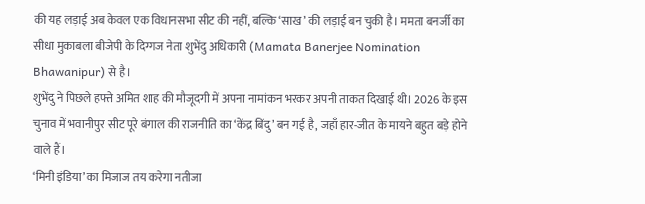की यह लड़ाई अब केवल एक विधानसभा सीट की नहीं, बल्कि ‘साख’ की लड़ाई बन चुकी है। ममता बनर्जी का सीधा मुकाबला बीजेपी के दिग्गज नेता शुभेंदु अधिकारी (Mamata Banerjee Nomination Bhawanipur) से है।
शुभेंदु ने पिछले हफ्ते अमित शाह की मौजूदगी में अपना नामांकन भरकर अपनी ताकत दिखाई थी। 2026 के इस चुनाव में भवानीपुर सीट पूरे बंगाल की राजनीति का ‘केंद्र बिंदु’ बन गई है, जहाँ हार-जीत के मायने बहुत बड़े होने वाले हैं।
‘मिनी इंडिया’ का मिजाज तय करेगा नतीजा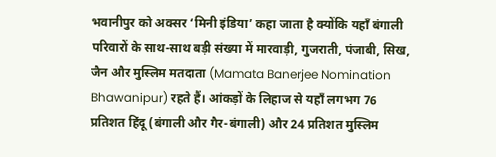भवानीपुर को अक्सर ‘मिनी इंडिया’ कहा जाता है क्योंकि यहाँ बंगाली परिवारों के साथ-साथ बड़ी संख्या में मारवाड़ी, गुजराती, पंजाबी, सिख, जैन और मुस्लिम मतदाता (Mamata Banerjee Nomination Bhawanipur) रहते हैं। आंकड़ों के लिहाज से यहाँ लगभग 76 प्रतिशत हिंदू (बंगाली और गैर-बंगाली) और 24 प्रतिशत मुस्लिम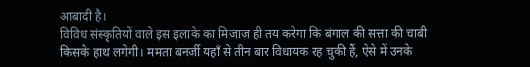आबादी है।
विविध संस्कृतियों वाले इस इलाके का मिजाज ही तय करेगा कि बंगाल की सत्ता की चाबी किसके हाथ लगेगी। ममता बनर्जी यहाँ से तीन बार विधायक रह चुकी हैं, ऐसे में उनके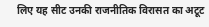लिए यह सीट उनकी राजनीतिक विरासत का अटूट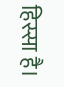हिस्सा है।